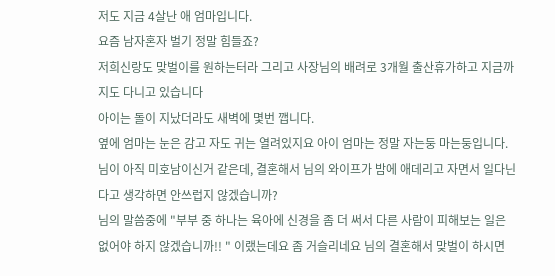저도 지금 4살난 애 엄마입니다.
요즘 남자혼자 벌기 정말 힘들죠?
저희신랑도 맞벌이를 원하는터라 그리고 사장님의 배려로 3개월 출산휴가하고 지금까지도 다니고 있습니다
아이는 돌이 지났더라도 새벽에 몇번 깹니다.
옆에 엄마는 눈은 감고 자도 귀는 열려있지요 아이 엄마는 정말 자는둥 마는둥입니다.
님이 아직 미호남이신거 같은데, 결혼해서 님의 와이프가 밤에 애데리고 자면서 일다닌다고 생각하면 안쓰럽지 않겠습니까?
님의 말씀중에 "부부 중 하나는 육아에 신경을 좀 더 써서 다른 사람이 피해보는 일은 없어야 하지 않겠습니까!! " 이랬는데요 좀 거슬리네요 님의 결혼해서 맞벌이 하시면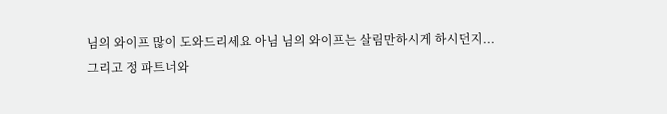님의 와이프 많이 도와드리세요 아님 님의 와이프는 살림만하시게 하시던지...
그리고 정 파트너와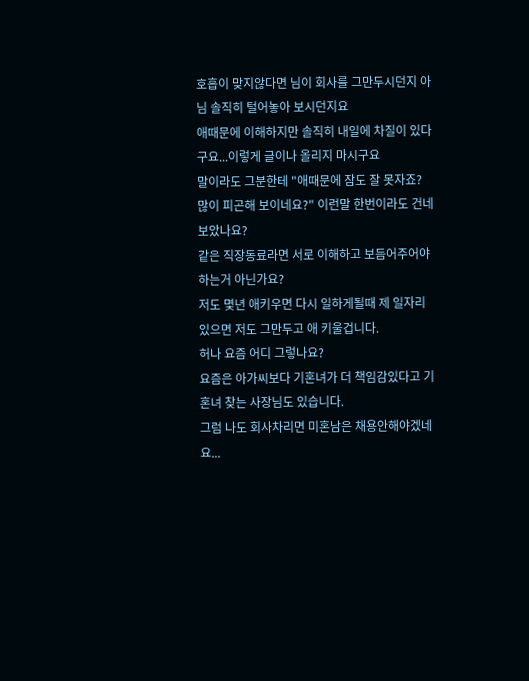호흡이 맞지않다면 님이 회사를 그만두시던지 아님 솔직히 털어놓아 보시던지요
애때문에 이해하지만 솔직히 내일에 차질이 있다구요...이렇게 글이나 올리지 마시구요
말이라도 그분한테 "애때문에 잠도 잘 못자죠? 많이 피곤해 보이네요?" 이런말 한번이라도 건네보았나요?
같은 직장동료라면 서로 이해하고 보듬어주어야 하는거 아닌가요?
저도 몇년 애키우면 다시 일하게될때 제 일자리 있으면 저도 그만두고 애 키울겁니다.
허나 요즘 어디 그렇나요?
요즘은 아가씨보다 기혼녀가 더 책임감있다고 기혼녀 찾는 사장님도 있습니다.
그럼 나도 회사차리면 미혼남은 채용안해야겠네요...